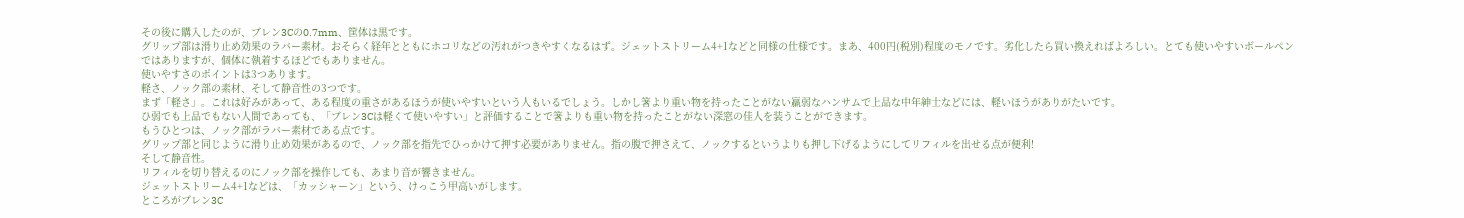その後に購入したのが、ブレン3Cの0.7mm、筐体は黒です。
グリップ部は滑り止め効果のラバー素材。おそらく経年とともにホコリなどの汚れがつきやすくなるはず。ジェットストリーム4+1などと同様の仕様です。まあ、400円(税別)程度のモノです。劣化したら買い換えればよろしい。とても使いやすいボールペンではありますが、個体に執着するほどでもありません。
使いやすさのポイントは3つあります。
軽さ、ノック部の素材、そして静音性の3つです。
まず「軽さ」。これは好みがあって、ある程度の重さがあるほうが使いやすいという人もいるでしょう。しかし箸より重い物を持ったことがない羸弱なハンサムで上品な中年紳士などには、軽いほうがありがたいです。
ひ弱でも上品でもない人間であっても、「ブレン3Cは軽くて使いやすい」と評価することで箸よりも重い物を持ったことがない深窓の佳人を装うことができます。
もうひとつは、ノック部がラバー素材である点です。
グリップ部と同じように滑り止め効果があるので、ノック部を指先でひっかけて押す必要がありません。指の腹で押さえて、ノックするというよりも押し下げるようにしてリフィルを出せる点が便利!
そして静音性。
リフィルを切り替えるのにノック部を操作しても、あまり音が響きません。
ジェットストリーム4+1などは、「カッシャーン」という、けっこう甲高いがします。
ところがブレン3C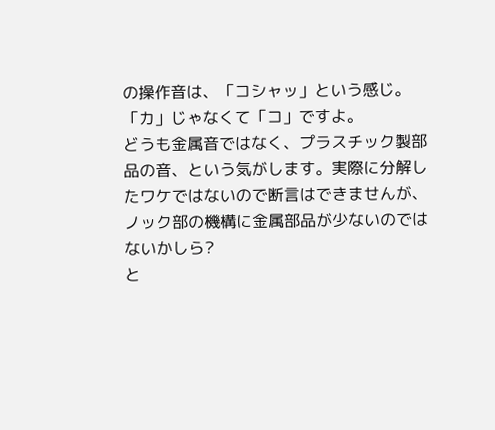の操作音は、「コシャッ」という感じ。「カ」じゃなくて「コ」ですよ。
どうも金属音ではなく、プラスチック製部品の音、という気がします。実際に分解したワケではないので断言はできませんが、ノック部の機構に金属部品が少ないのではないかしら?
と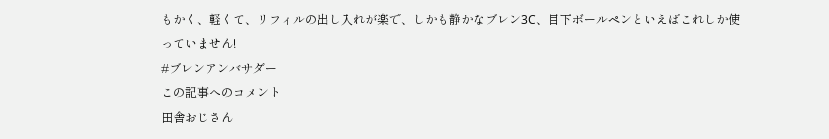もかく、軽くて、リフィルの出し入れが楽で、しかも静かなブレン3C、目下ボールペンといえばこれしか使っていません!
#ブレンアンバサダー
この記事へのコメント
田舎おじさん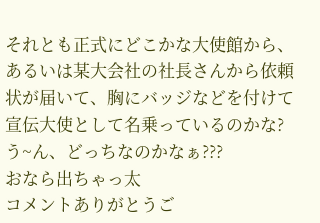それとも正式にどこかな大使館から、あるいは某大会社の社長さんから依頼状が届いて、胸にバッジなどを付けて宣伝大使として名乗っているのかな?
う~ん、どっちなのかなぁ???
おなら出ちゃっ太
コメントありがとうご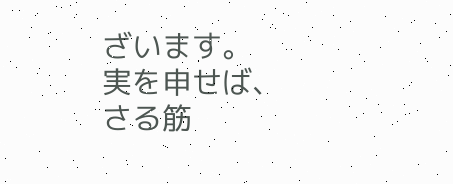ざいます。
実を申せば、さる筋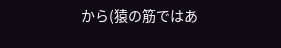から(猿の筋ではあ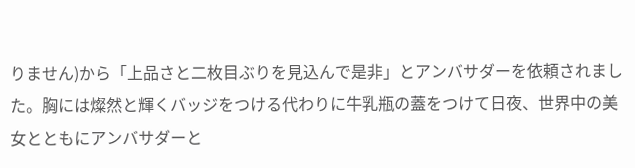りません)から「上品さと二枚目ぶりを見込んで是非」とアンバサダーを依頼されました。胸には燦然と輝くバッジをつける代わりに牛乳瓶の蓋をつけて日夜、世界中の美女とともにアンバサダーと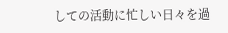しての活動に忙しい日々を過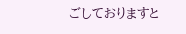ごしておりますと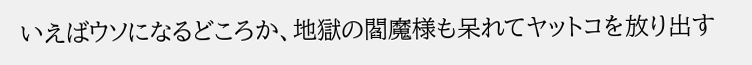いえばウソになるどころか、地獄の閻魔様も呆れてヤットコを放り出す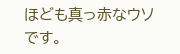ほども真っ赤なウソです。